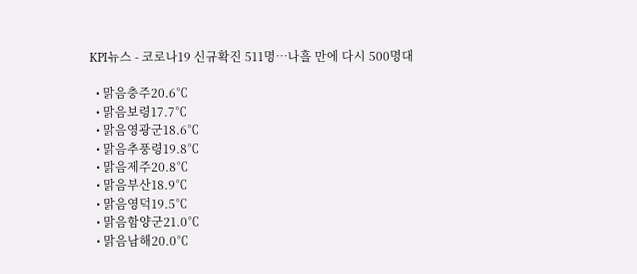KPI뉴스 - 코로나19 신규확진 511명…나흘 만에 다시 500명대

  • 맑음충주20.6℃
  • 맑음보령17.7℃
  • 맑음영광군18.6℃
  • 맑음추풍령19.8℃
  • 맑음제주20.8℃
  • 맑음부산18.9℃
  • 맑음영덕19.5℃
  • 맑음함양군21.0℃
  • 맑음남해20.0℃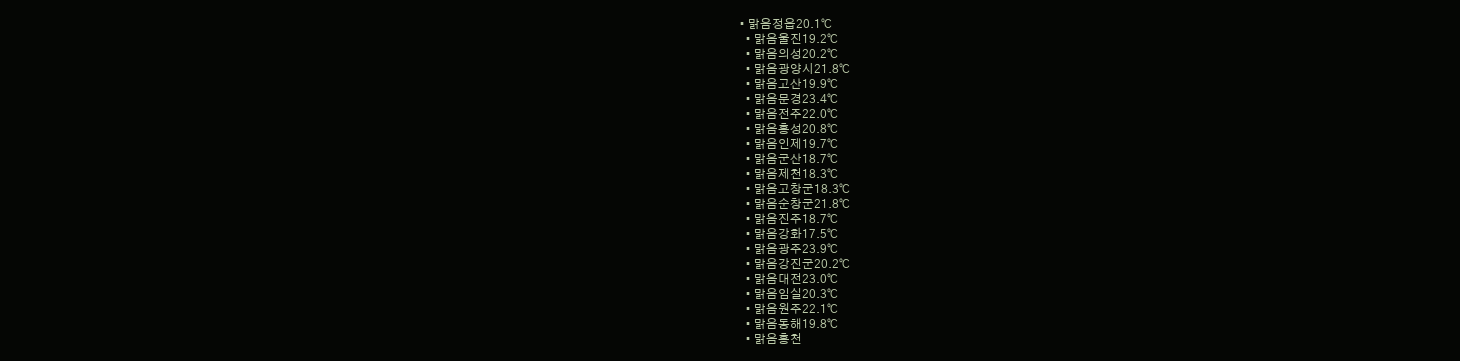• 맑음정읍20.1℃
  • 맑음울진19.2℃
  • 맑음의성20.2℃
  • 맑음광양시21.8℃
  • 맑음고산19.9℃
  • 맑음문경23.4℃
  • 맑음전주22.0℃
  • 맑음홍성20.8℃
  • 맑음인제19.7℃
  • 맑음군산18.7℃
  • 맑음제천18.3℃
  • 맑음고창군18.3℃
  • 맑음순창군21.8℃
  • 맑음진주18.7℃
  • 맑음강화17.5℃
  • 맑음광주23.9℃
  • 맑음강진군20.2℃
  • 맑음대전23.0℃
  • 맑음임실20.3℃
  • 맑음원주22.1℃
  • 맑음동해19.8℃
  • 맑음홍천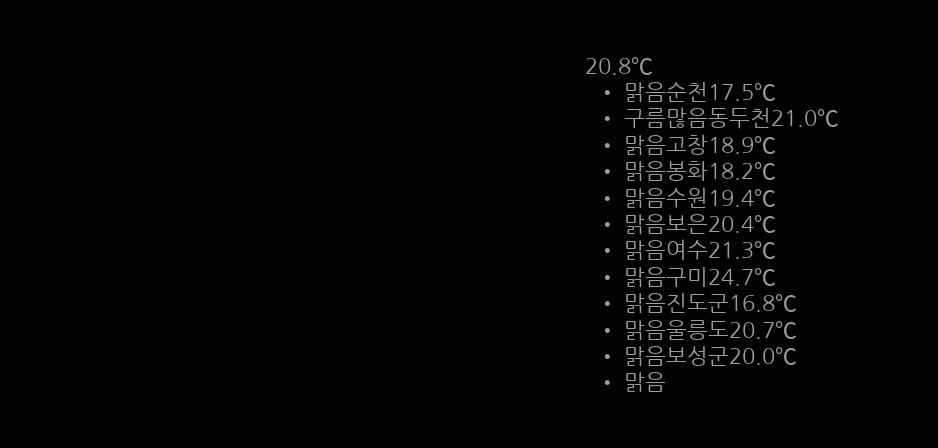20.8℃
  • 맑음순천17.5℃
  • 구름많음동두천21.0℃
  • 맑음고창18.9℃
  • 맑음봉화18.2℃
  • 맑음수원19.4℃
  • 맑음보은20.4℃
  • 맑음여수21.3℃
  • 맑음구미24.7℃
  • 맑음진도군16.8℃
  • 맑음울릉도20.7℃
  • 맑음보성군20.0℃
  • 맑음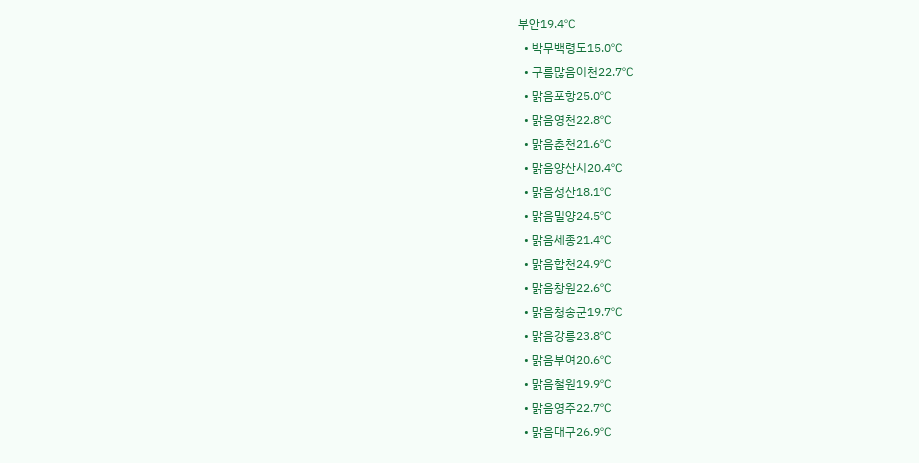부안19.4℃
  • 박무백령도15.0℃
  • 구름많음이천22.7℃
  • 맑음포항25.0℃
  • 맑음영천22.8℃
  • 맑음춘천21.6℃
  • 맑음양산시20.4℃
  • 맑음성산18.1℃
  • 맑음밀양24.5℃
  • 맑음세종21.4℃
  • 맑음합천24.9℃
  • 맑음창원22.6℃
  • 맑음청송군19.7℃
  • 맑음강릉23.8℃
  • 맑음부여20.6℃
  • 맑음철원19.9℃
  • 맑음영주22.7℃
  • 맑음대구26.9℃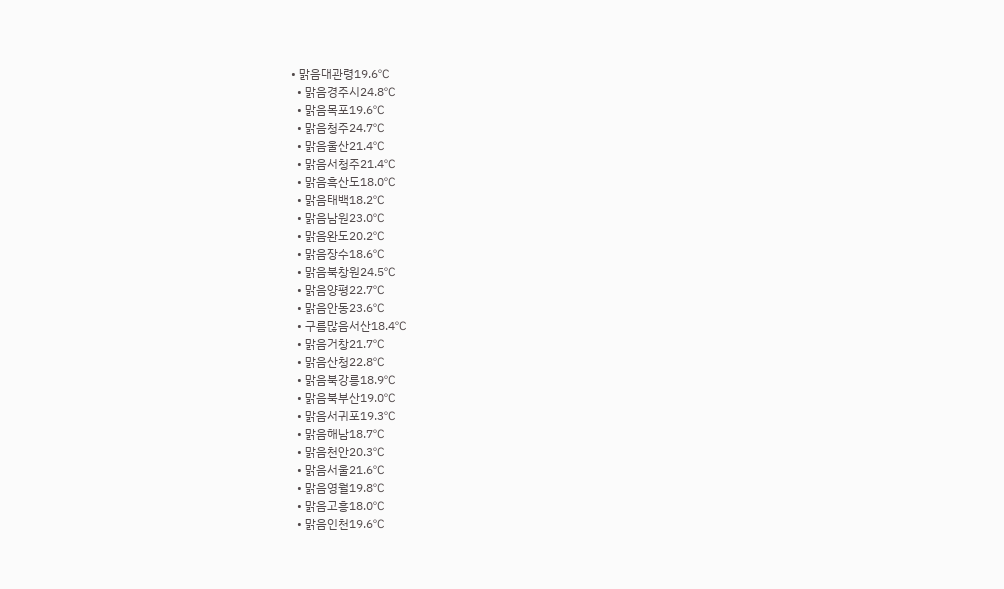• 맑음대관령19.6℃
  • 맑음경주시24.8℃
  • 맑음목포19.6℃
  • 맑음청주24.7℃
  • 맑음울산21.4℃
  • 맑음서청주21.4℃
  • 맑음흑산도18.0℃
  • 맑음태백18.2℃
  • 맑음남원23.0℃
  • 맑음완도20.2℃
  • 맑음장수18.6℃
  • 맑음북창원24.5℃
  • 맑음양평22.7℃
  • 맑음안동23.6℃
  • 구름많음서산18.4℃
  • 맑음거창21.7℃
  • 맑음산청22.8℃
  • 맑음북강릉18.9℃
  • 맑음북부산19.0℃
  • 맑음서귀포19.3℃
  • 맑음해남18.7℃
  • 맑음천안20.3℃
  • 맑음서울21.6℃
  • 맑음영월19.8℃
  • 맑음고흥18.0℃
  • 맑음인천19.6℃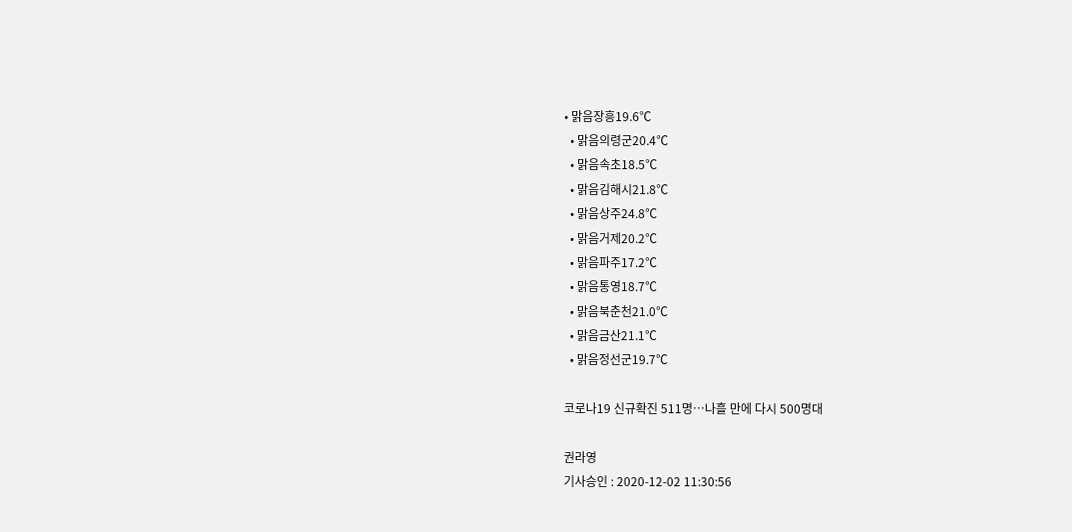• 맑음장흥19.6℃
  • 맑음의령군20.4℃
  • 맑음속초18.5℃
  • 맑음김해시21.8℃
  • 맑음상주24.8℃
  • 맑음거제20.2℃
  • 맑음파주17.2℃
  • 맑음통영18.7℃
  • 맑음북춘천21.0℃
  • 맑음금산21.1℃
  • 맑음정선군19.7℃

코로나19 신규확진 511명…나흘 만에 다시 500명대

권라영
기사승인 : 2020-12-02 11:30:56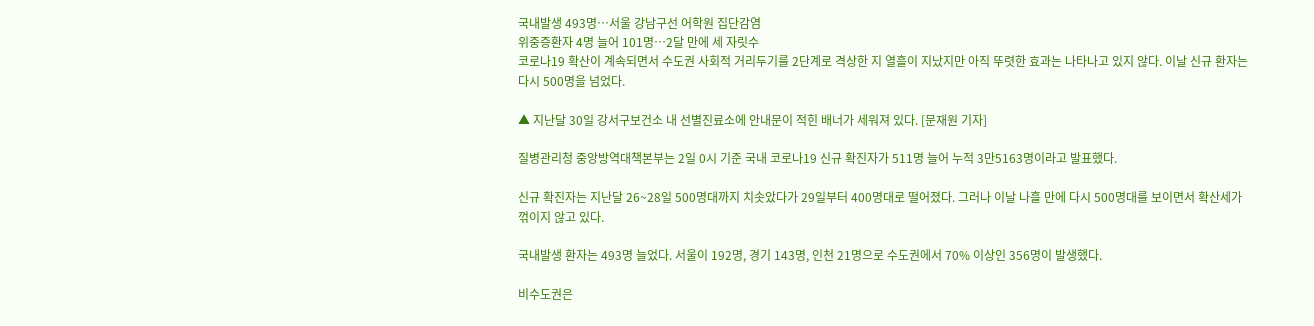국내발생 493명…서울 강남구선 어학원 집단감염
위중증환자 4명 늘어 101명…2달 만에 세 자릿수
코로나19 확산이 계속되면서 수도권 사회적 거리두기를 2단계로 격상한 지 열흘이 지났지만 아직 뚜렷한 효과는 나타나고 있지 않다. 이날 신규 환자는 다시 500명을 넘었다.

▲ 지난달 30일 강서구보건소 내 선별진료소에 안내문이 적힌 배너가 세워져 있다. [문재원 기자]

질병관리청 중앙방역대책본부는 2일 0시 기준 국내 코로나19 신규 확진자가 511명 늘어 누적 3만5163명이라고 발표했다.

신규 확진자는 지난달 26~28일 500명대까지 치솟았다가 29일부터 400명대로 떨어졌다. 그러나 이날 나흘 만에 다시 500명대를 보이면서 확산세가 꺾이지 않고 있다.

국내발생 환자는 493명 늘었다. 서울이 192명, 경기 143명, 인천 21명으로 수도권에서 70% 이상인 356명이 발생했다.

비수도권은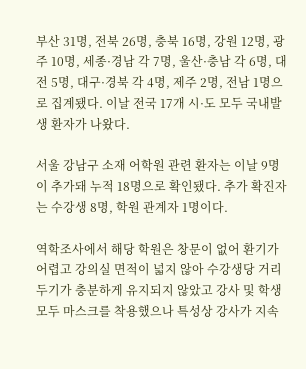부산 31명, 전북 26명, 충북 16명, 강원 12명, 광주 10명, 세종·경남 각 7명, 울산·충남 각 6명, 대전 5명, 대구·경북 각 4명, 제주 2명, 전남 1명으로 집계됐다. 이날 전국 17개 시·도 모두 국내발생 환자가 나왔다.

서울 강남구 소재 어학원 관련 환자는 이날 9명이 추가돼 누적 18명으로 확인됐다. 추가 확진자는 수강생 8명, 학원 관계자 1명이다.

역학조사에서 해당 학원은 창문이 없어 환기가 어렵고 강의실 면적이 넓지 않아 수강생당 거리두기가 충분하게 유지되지 않았고 강사 및 학생 모두 마스크를 착용했으나 특성상 강사가 지속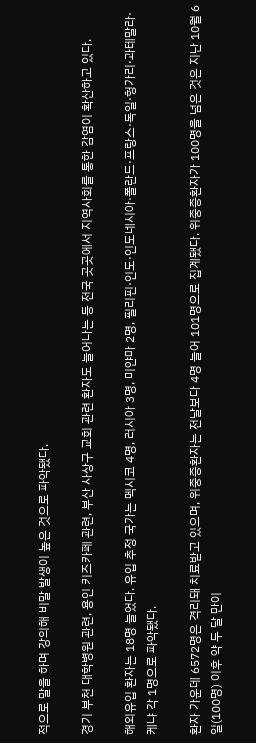적으로 말을 하며 강의해 비말 발생이 높은 것으로 파악됐다.

경기 부천 대학병원 관련, 용인 키즈카페 관련, 부산 사상구 교회 관련 환자도 늘어나는 등 전국 곳곳에서 지역사회를 통한 감염이 확산하고 있다.

해외유입 환자는 18명 늘었다. 유입 추정 국가는 멕시코 4명, 러시아 3명, 미얀마 2명, 필리핀·인도·인도네시아·폴란드·프랑스·독일·헝가리·과테말라·케냐 각 1명으로 파악됐다.

환자 가운데 6572명은 격리돼 치료받고 있으며, 위중증환자는 전날보다 4명 늘어 101명으로 집계됐다. 위중증환자가 100명을 넘은 것은 지난 10월 6일(100명) 이후 약 두 달 만이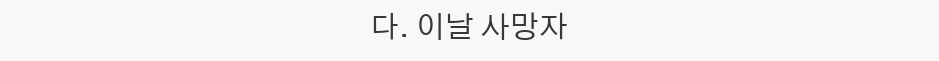다. 이날 사망자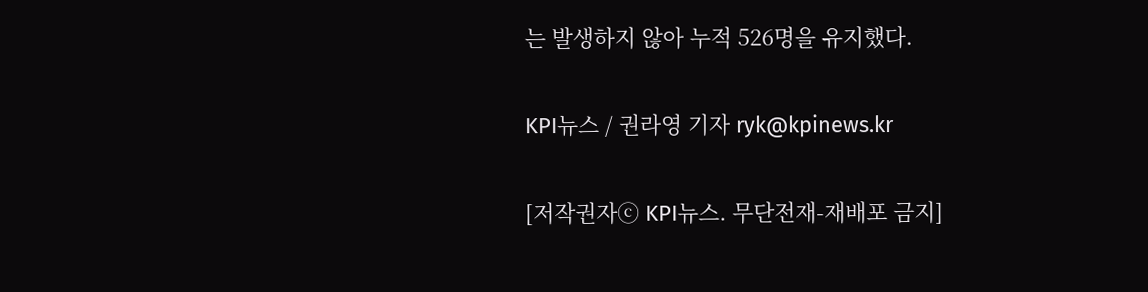는 발생하지 않아 누적 526명을 유지했다.

KPI뉴스 / 권라영 기자 ryk@kpinews.kr

[저작권자ⓒ KPI뉴스. 무단전재-재배포 금지]